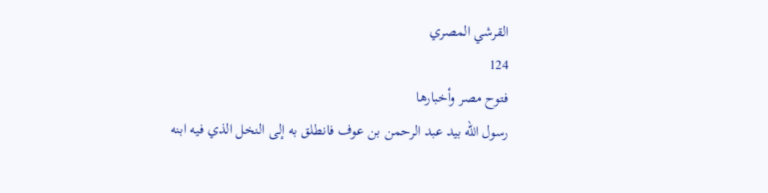القرشي المصري
124
فتوح مصر وأخبارها
رسول الله بيد عبد الرحمن بن عوف فانطلق به إلى النخل الذي فيه ابنه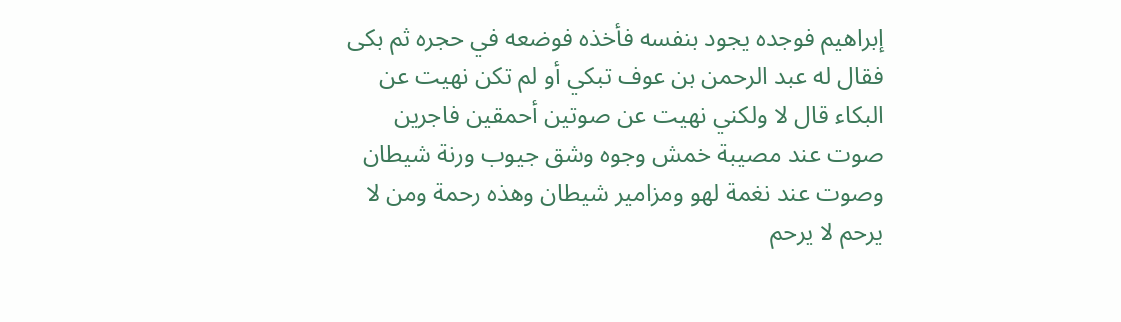إبراهيم فوجده يجود بنفسه فأخذه فوضعه في حجره ثم بكى فقال له عبد الرحمن بن عوف تبكي أو لم تكن نهيت عن البكاء قال لا ولكني نهيت عن صوتين أحمقين فاجرين صوت عند مصيبة خمش وجوه وشق جيوب ورنة شيطان وصوت عند نغمة لهو ومزامير شيطان وهذه رحمة ومن لا يرحم لا يرحم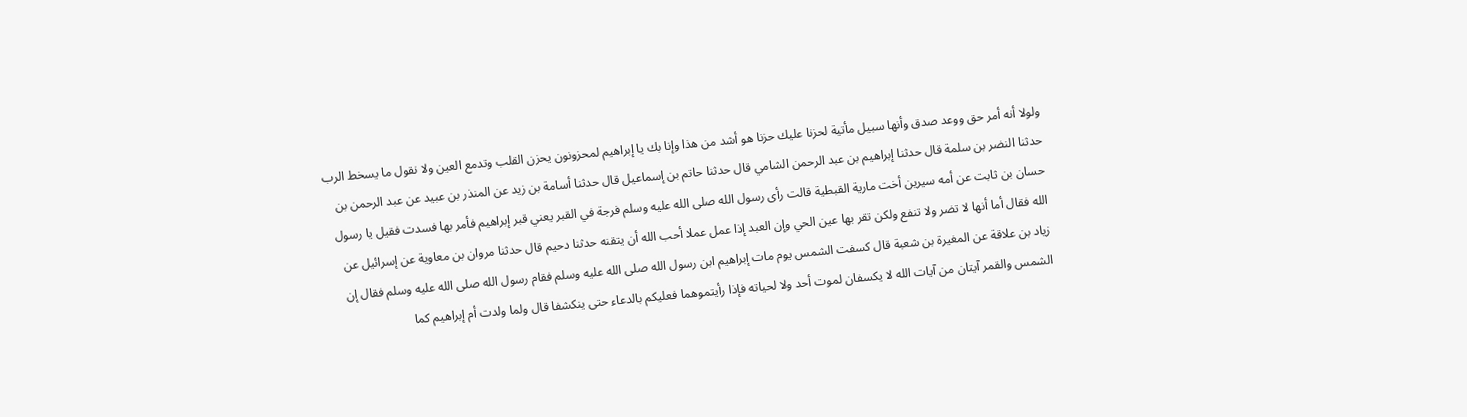ولولا أنه أمر حق ووعد صدق وأنها سبيل مأتية لحزنا عليك حزنا هو أشد من هذا وإنا بك يا إبراهيم لمحزونون يحزن القلب وتدمع العين ولا نقول ما يسخط الرب حدثنا النضر بن سلمة قال حدثنا إبراهيم بن عبد الرحمن الشامي قال حدثنا حاتم بن إسماعيل قال حدثنا أسامة بن زيد عن المنذر بن عبيد عن عبد الرحمن بن حسان بن ثابت عن أمه سيرين أخت مارية القبطية قالت رأى رسول الله صلى الله عليه وسلم فرجة في القبر يعني قبر إبراهيم فأمر بها فسدت فقيل يا رسول الله فقال أما أنها لا تضر ولا تنفع ولكن تقر بها عين الحي وإن العبد إذا عمل عملا أحب الله أن يتقنه حدثنا دحيم قال حدثنا مروان بن معاوية عن إسرائيل عن زياد بن علاقة عن المغيرة بن شعبة قال كسفت الشمس يوم مات إبراهيم ابن رسول الله صلى الله عليه وسلم فقام رسول الله صلى الله عليه وسلم فقال إن الشمس والقمر آيتان من آيات الله لا يكسفان لموت أحد ولا لحياته فإذا رأيتموهما فعليكم بالدعاء حتى ينكشفا قال ولما ولدت أم إبراهيم كما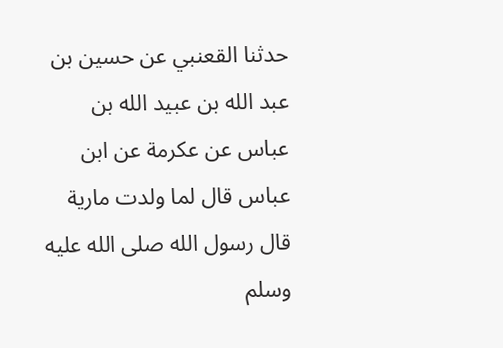حدثنا القعنبي عن حسين بن عبد الله بن عبيد الله بن عباس عن عكرمة عن ابن عباس قال لما ولدت مارية قال رسول الله صلى الله عليه وسلم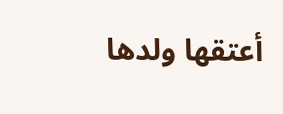أعتقها ولدها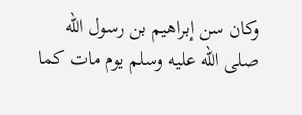وكان سن إبراهيم بن رسول الله صلى الله عليه وسلم يوم مات كما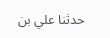حدثنا علي بن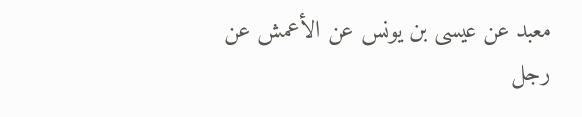معبد عن عيسى بن يونس عن الأعمش عن رجل